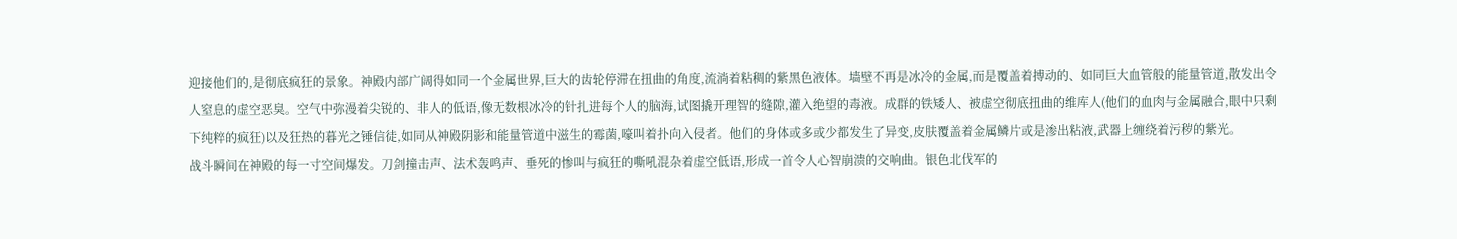迎接他们的,是彻底疯狂的景象。神殿内部广阔得如同一个金属世界,巨大的齿轮停滞在扭曲的角度,流淌着粘稠的紫黑色液体。墙壁不再是冰冷的金属,而是覆盖着搏动的、如同巨大血管般的能量管道,散发出令人窒息的虚空恶臭。空气中弥漫着尖锐的、非人的低语,像无数根冰冷的针扎进每个人的脑海,试图撬开理智的缝隙,灌入绝望的毒液。成群的铁矮人、被虚空彻底扭曲的维库人(他们的血肉与金属融合,眼中只剩下纯粹的疯狂)以及狂热的暮光之锤信徒,如同从神殿阴影和能量管道中滋生的霉菌,嚎叫着扑向入侵者。他们的身体或多或少都发生了异变,皮肤覆盖着金属鳞片或是渗出粘液,武器上缠绕着污秽的紫光。
战斗瞬间在神殿的每一寸空间爆发。刀剑撞击声、法术轰鸣声、垂死的惨叫与疯狂的嘶吼混杂着虚空低语,形成一首令人心智崩溃的交响曲。银色北伐军的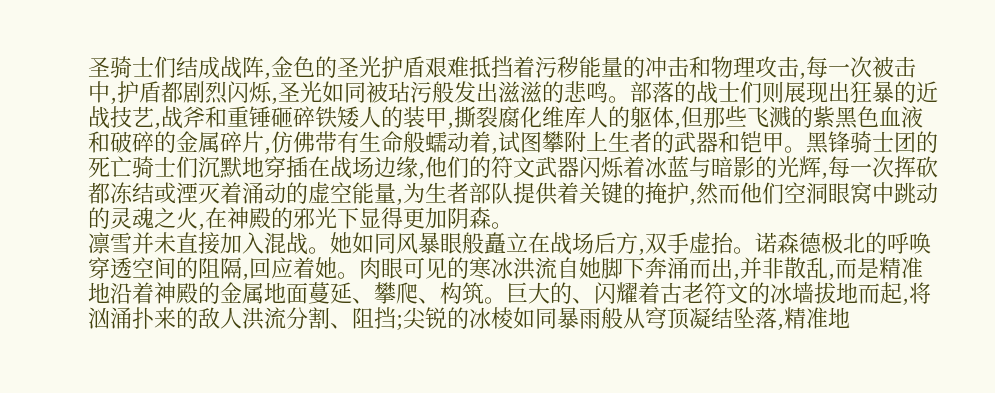圣骑士们结成战阵,金色的圣光护盾艰难抵挡着污秽能量的冲击和物理攻击,每一次被击中,护盾都剧烈闪烁,圣光如同被玷污般发出滋滋的悲鸣。部落的战士们则展现出狂暴的近战技艺,战斧和重锤砸碎铁矮人的装甲,撕裂腐化维库人的躯体,但那些飞溅的紫黑色血液和破碎的金属碎片,仿佛带有生命般蠕动着,试图攀附上生者的武器和铠甲。黑锋骑士团的死亡骑士们沉默地穿插在战场边缘,他们的符文武器闪烁着冰蓝与暗影的光辉,每一次挥砍都冻结或湮灭着涌动的虚空能量,为生者部队提供着关键的掩护,然而他们空洞眼窝中跳动的灵魂之火,在神殿的邪光下显得更加阴森。
凛雪并未直接加入混战。她如同风暴眼般矗立在战场后方,双手虚抬。诺森德极北的呼唤穿透空间的阻隔,回应着她。肉眼可见的寒冰洪流自她脚下奔涌而出,并非散乱,而是精准地沿着神殿的金属地面蔓延、攀爬、构筑。巨大的、闪耀着古老符文的冰墙拔地而起,将汹涌扑来的敌人洪流分割、阻挡;尖锐的冰棱如同暴雨般从穹顶凝结坠落,精准地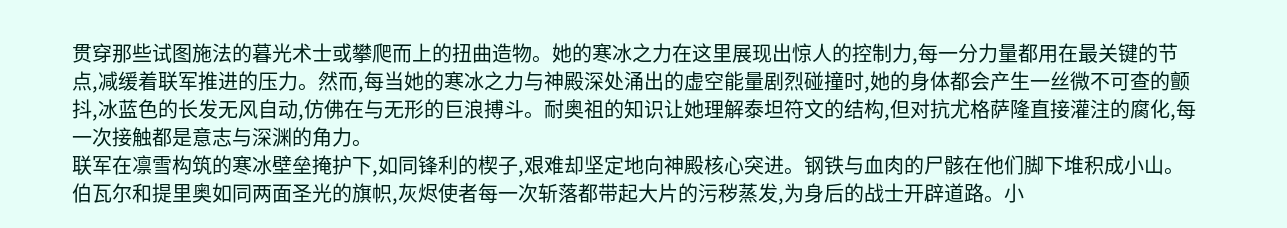贯穿那些试图施法的暮光术士或攀爬而上的扭曲造物。她的寒冰之力在这里展现出惊人的控制力,每一分力量都用在最关键的节点,减缓着联军推进的压力。然而,每当她的寒冰之力与神殿深处涌出的虚空能量剧烈碰撞时,她的身体都会产生一丝微不可查的颤抖,冰蓝色的长发无风自动,仿佛在与无形的巨浪搏斗。耐奥祖的知识让她理解泰坦符文的结构,但对抗尤格萨隆直接灌注的腐化,每一次接触都是意志与深渊的角力。
联军在凛雪构筑的寒冰壁垒掩护下,如同锋利的楔子,艰难却坚定地向神殿核心突进。钢铁与血肉的尸骸在他们脚下堆积成小山。伯瓦尔和提里奥如同两面圣光的旗帜,灰烬使者每一次斩落都带起大片的污秽蒸发,为身后的战士开辟道路。小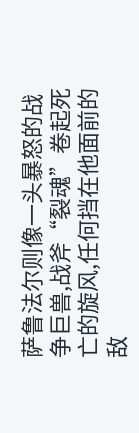萨鲁法尔则像一头暴怒的战争巨兽,战斧“裂魂”卷起死亡的旋风,任何挡在他面前的敌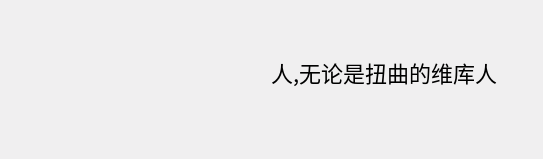人,无论是扭曲的维库人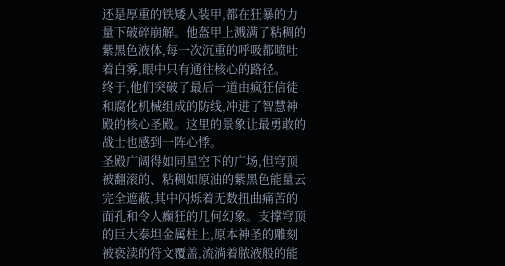还是厚重的铁矮人装甲,都在狂暴的力量下破碎崩解。他盔甲上溅满了粘稠的紫黑色液体,每一次沉重的呼吸都喷吐着白雾,眼中只有通往核心的路径。
终于,他们突破了最后一道由疯狂信徒和腐化机械组成的防线,冲进了智慧神殿的核心圣殿。这里的景象让最勇敢的战士也感到一阵心悸。
圣殿广阔得如同星空下的广场,但穹顶被翻滚的、粘稠如原油的紫黑色能量云完全遮蔽,其中闪烁着无数扭曲痛苦的面孔和令人癫狂的几何幻象。支撑穹顶的巨大泰坦金属柱上,原本神圣的雕刻被亵渎的符文覆盖,流淌着脓液般的能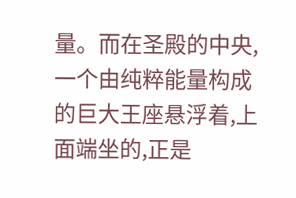量。而在圣殿的中央,一个由纯粹能量构成的巨大王座悬浮着,上面端坐的,正是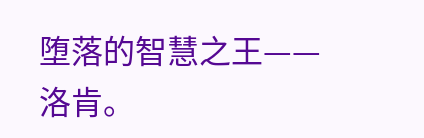堕落的智慧之王——洛肯。